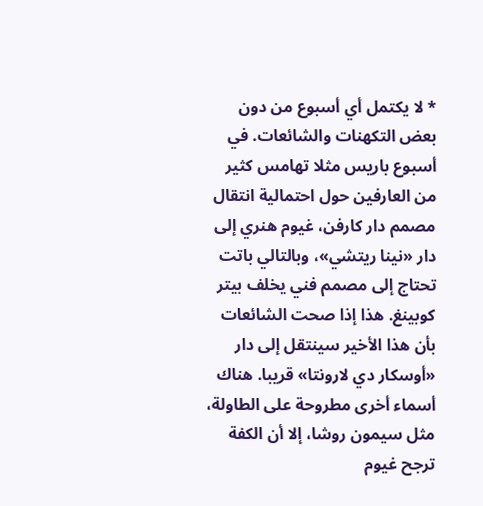* لا يكتمل أي أسبوع من دون بعض التكهنات والشائعات. في أسبوع باريس مثلا تهامس كثير من العارفين حول احتمالية انتقال مصمم دار كارفن، غيوم هنري إلى دار «نينا ريتشي»، وبالتالي باتت تحتاج إلى مصمم فني يخلف بيتر كوبينغ. هذا إذا صحت الشائعات بأن هذا الأخير سينتقل إلى دار «أوسكار دي لارونتا» قريبا. هناك أسماء أخرى مطروحة على الطاولة، مثل سيمون روشا، إلا أن الكفة ترجح غيوم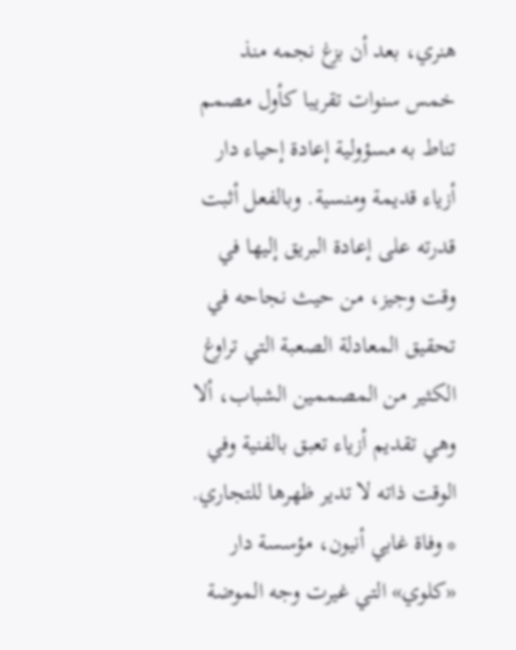هنري، بعد أن بزغ نجمه منذ خمس سنوات تقريبا كأول مصمم تناط به مسؤولية إعادة إحياء دار أزياء قديمة ومنسية. وبالفعل أثبت قدرته على إعادة البريق إليها في وقت وجيز، من حيث نجاحه في تحقيق المعادلة الصعبة التي تراوغ الكثير من المصممين الشباب، ألا وهي تقديم أزياء تعبق بالفنية وفي الوقت ذاته لا تدير ظهرها للتجاري.
* وفاة غابي أنيون، مؤسسة دار «كلوي» التي غيرت وجه الموضة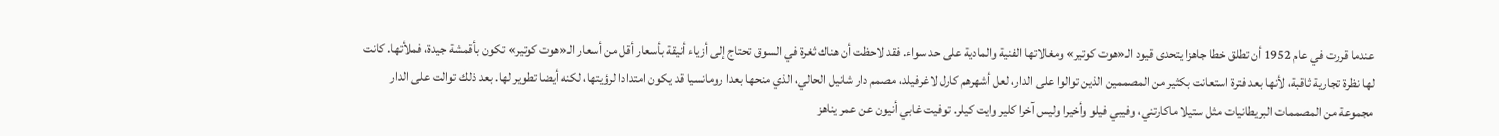عندما قررت في عام 1952 أن تطلق خطا جاهزا يتحدى قيود الـ«هوت كوتير» ومغالاتها الفنية والمادية على حد سواء. فقد لاحظت أن هناك ثغرة في السوق تحتاج إلى أزياء أنيقة بأسعار أقل من أسعار الـ«هوت كوتير» تكون بأقمشة جيدة، فملأتها. كانت لها نظرة تجارية ثاقبة، لأنها بعد فترة استعانت بكثير من المصممين الذين توالوا على الدار، لعل أشهرهم كارل لاغرفيلد، مصمم دار شانيل الحالي، الذي منحها بعدا رومانسيا قد يكون امتدادا لرؤيتها، لكنه أيضا تطوير لها. بعد ذلك توالت على الدار مجموعة من المصممات البريطانيات مثل ستيلا ماكارتني، وفيبي فيلو وأخيرا وليس آخرا كلير وايت كيلر. توفيت غابي أنيون عن عمر يناهز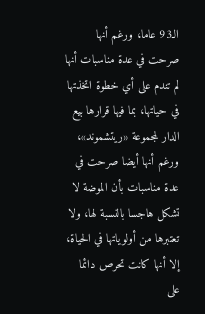الـ93 عاما، ورغم أنها صرحت في عدة مناسبات أنها لم تندم على أي خطوة اتخذتها في حياتها، بما فيها قرارها بيع الدار لمجموعة «ريتشموند»، ورغم أنها أيضا صرحت في عدة مناسبات بأن الموضة لا تشكل هاجسا بالنسبة لها، ولا تعتبرها من أولوياتها في الحياة، إلا أنها كانت تحرص دائما على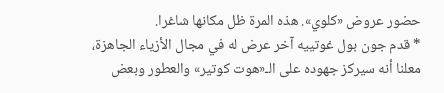حضور عروض «كلوي». هذه المرة ظل مكانها شاغرا.
* قدم جون بول غوتييه آخر عرض له في مجال الأزياء الجاهزة، معلنا أنه سيركز جهوده على الـ«هوت كوتير» والعطور وبعض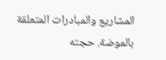المشاريع والمبادرات المتعلقة بالموضة. حجته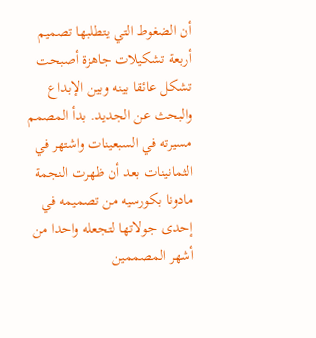أن الضغوط التي يتطلبها تصميم أربعة تشكيلات جاهزة أصبحت تشكل عائقا بينه وبين الإبداع والبحث عن الجديد. بدأ المصمم مسيرته في السبعينات واشتهر في الثمانينات بعد أن ظهرت النجمة مادونا بكورسيه من تصميمه في إحدى جولاتها لتجعله واحدا من أشهر المصممين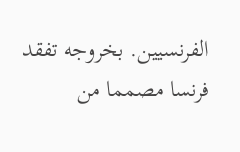الفرنسيين. بخروجه تفقد فرنسا مصمما من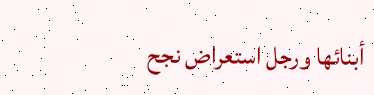أبنائها ورجل استعراض نجح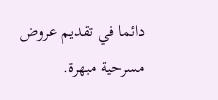دائما في تقديم عروض مسرحية مبهرة.